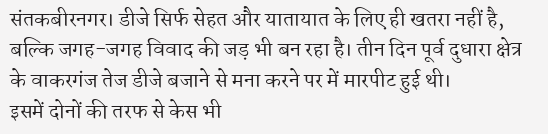संतकबीरनगर। डीजे सिर्फ सेहत और यातायात के लिए ही खतरा नहीं है, बल्कि जगह-जगह विवाद की जड़ भी बन रहा है। तीन दिन पूर्व दुधारा क्षेत्र के वाकरगंज तेज डीजे बजाने से मना करने पर में मारपीट हुई थी।
इसमें दोनों की तरफ से केस भी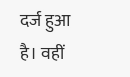दर्ज हुआ है। वहीं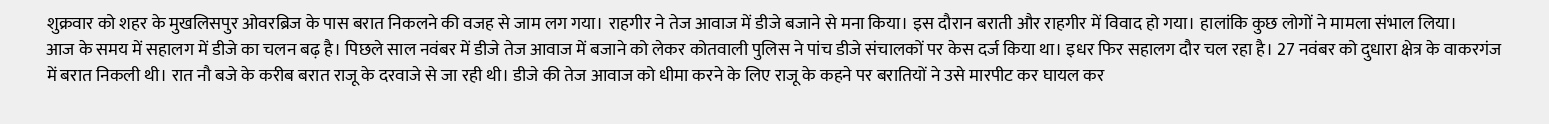शुक्रवार को शहर के मुखलिसपुर ओवरब्रिज के पास बरात निकलने की वजह से जाम लग गया। राहगीर ने तेज आवाज में डीजे बजाने से मना किया। इस दौरान बराती और राहगीर में विवाद हो गया। हालांकि कुछ लोगों ने मामला संभाल लिया।
आज के समय में सहालग में डीजे का चलन बढ़ है। पिछले साल नवंबर में डीजे तेज आवाज में बजाने को लेकर कोतवाली पुलिस ने पांच डीजे संचालकों पर केस दर्ज किया था। इधर फिर सहालग दौर चल रहा है। 27 नवंबर को दुधारा क्षेत्र के वाकरगंज में बरात निकली थी। रात नौ बजे के करीब बरात राजू के दरवाजे से जा रही थी। डीजे की तेज आवाज को धीमा करने के लिए राजू के कहने पर बरातियों ने उसे मारपीट कर घायल कर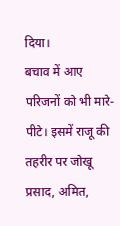दिया।
बचाव में आए परिजनों को भी मारे-पीटे। इसमें राजू की तहरीर पर जोखू प्रसाद, अमित,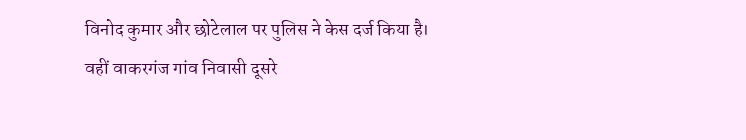विनोद कुमार और छोटेलाल पर पुलिस ने केस दर्ज किया है।
वहीं वाकरगंज गांव निवासी दूसरे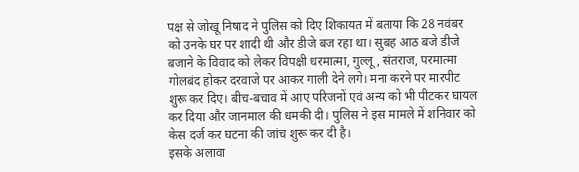पक्ष से जोखू निषाद ने पुलिस को दिए शिकायत में बताया कि 28 नवंबर को उनके घर पर शादी थी और डीजे बज रहा था। सुबह आठ बजे डीजे बजाने के विवाद को लेकर विपक्षी धरमात्मा, गुल्लू, संतराज, परमात्मा गोलबंद होकर दरवाजे पर आकर गाली देने लगे। मना करने पर मारपीट शुरू कर दिए। बीच-बचाव में आए परिजनों एवं अन्य को भी पीटकर घायल कर दिया और जानमाल की धमकी दी। पुलिस ने इस मामले में शनिवार को केस दर्ज कर घटना की जांच शुरू कर दी है।
इसके अलावा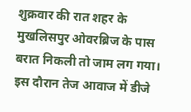शुक्रवार की रात शहर के मुखलिसपुर ओवरब्रिज के पास बरात निकली तो जाम लग गया। इस दौरान तेज आवाज में डीजे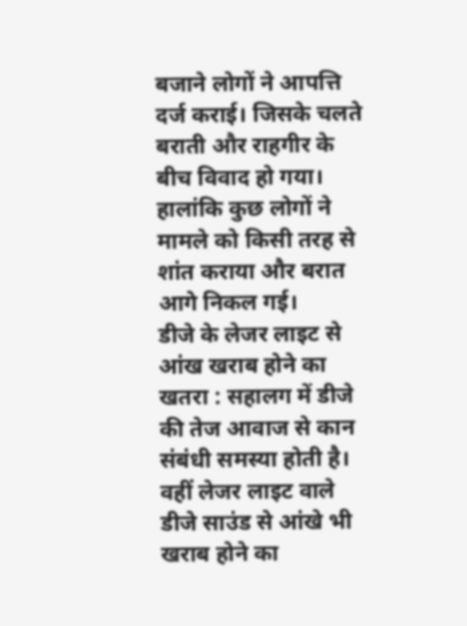बजाने लोगों ने आपत्ति दर्ज कराई। जिसके चलते बराती और राहगीर के बीच विवाद हो गया। हालांकि कुछ लोगों ने मामले को किसी तरह से शांत कराया और बरात आगे निकल गई।
डीजे के लेजर लाइट से आंख खराब होने का खतरा : सहालग में डीजे की तेज आवाज से कान संबंधी समस्या होती है।
वहीं लेजर लाइट वाले डीजे साउंड से आंखे भी खराब होने का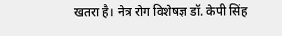खतरा है। नेत्र रोग विशेषज्ञ डॉ. केपी सिंह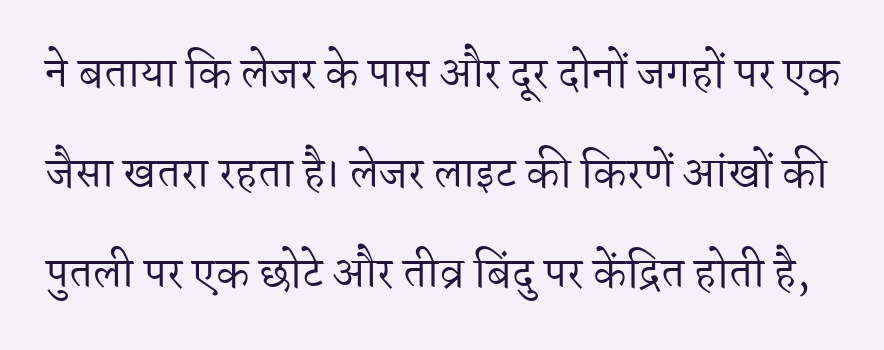ने बताया कि लेजर के पास और दूर दोनों जगहों पर एक जैसा खतरा रहता है। लेजर लाइट की किरणें आंखों की पुतली पर एक छोटे और तीव्र बिंदु पर केंद्रित होती है,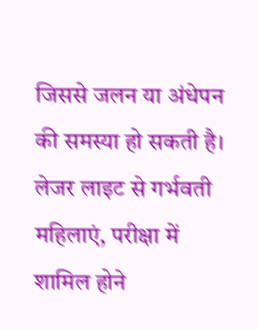जिससे जलन या अंधेपन की समस्या हो सकती है। लेजर लाइट से गर्भवती महिलाएं, परीक्षा में शामिल होने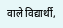वाले विद्यार्थी,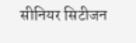सीनियर सिटीजन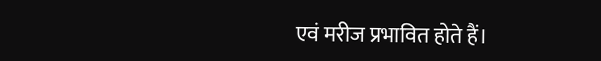एवं मरीज प्रभावित होते हैं।